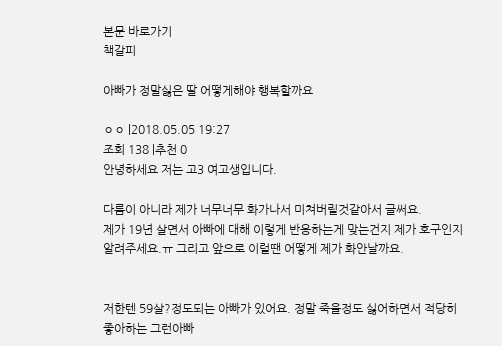본문 바로가기
책갈피

아빠가 정말싫은 딸 어떻게해야 행복할까요

ㅇㅇ |2018.05.05 19:27
조회 138 |추천 0
안녕하세요 저는 고3 여고생입니다.

다름이 아니라 제가 너무너무 화가나서 미쳐버릴것같아서 글써요.
제가 19년 살면서 아빠에 대해 이렇게 반응하는게 맞는건지 제가 호구인지 알려주세요.ㅠ 그리고 앞으로 이럴땐 어떻게 제가 화안날까요.


저한텐 59살?정도되는 아빠가 있어요. 정말 죽을정도 싫어하면서 적당히 좋아하는 그런아빠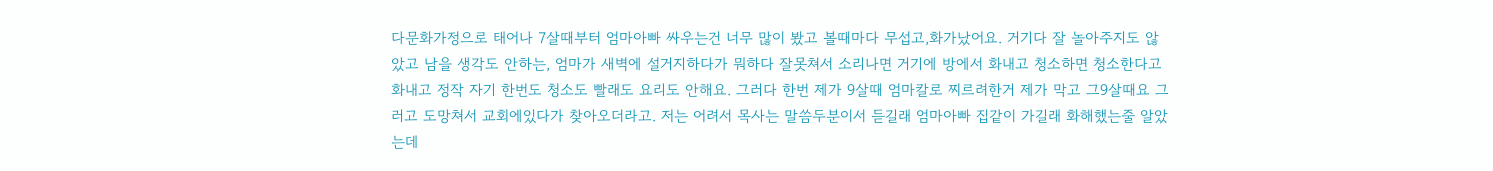다문화가정으로 태어나 7살때부터 엄마아빠 싸우는건 너무 많이 봤고 볼때마다 무섭고,화가났어요. 거기다 잘 놀아주지도 않았고 남을 생각도 안하는, 엄마가 새벽에 설거지하다가 뭐하다 잘못쳐서 소리나면 거기에 방에서 화내고 청소하면 청소한다고 화내고 정작 자기 한번도 청소도 빨래도 요리도 안해요. 그러다 한번 제가 9살때 엄마칼로 찌르려한거 제가 막고 그9살때요 그러고 도망쳐서 교회에있다가 찾아오더라고. 저는 어려서 목사는 말씀두분이서 듣길래 엄마아빠 집같이 가길래 화해했는줄 알았는데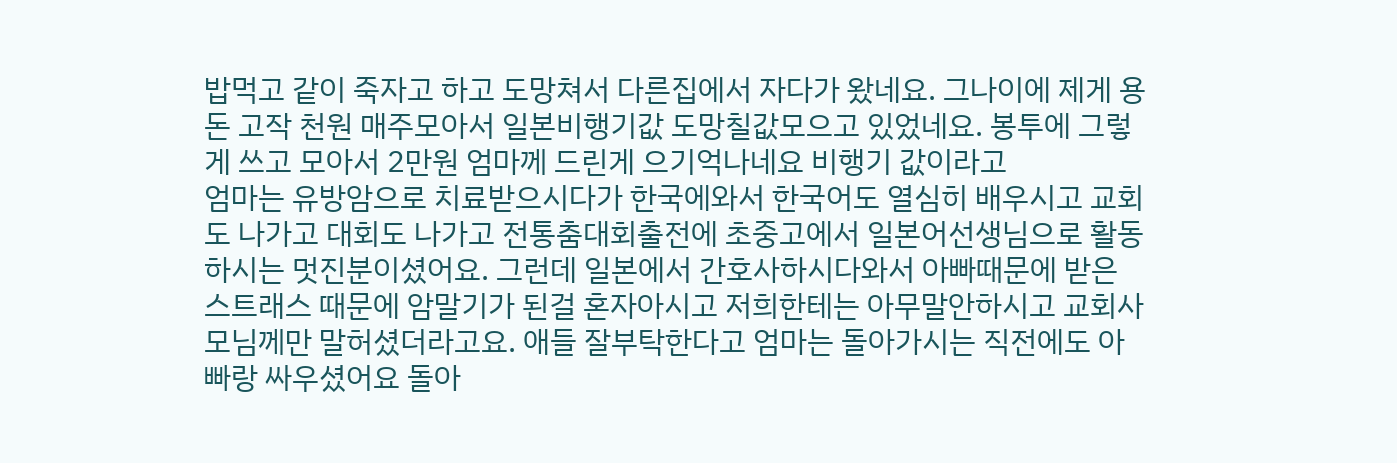밥먹고 같이 죽자고 하고 도망쳐서 다른집에서 자다가 왔네요. 그나이에 제게 용돈 고작 천원 매주모아서 일본비행기값 도망칠값모으고 있었네요. 봉투에 그렇게 쓰고 모아서 2만원 엄마께 드린게 으기억나네요 비행기 값이라고
엄마는 유방암으로 치료받으시다가 한국에와서 한국어도 열심히 배우시고 교회도 나가고 대회도 나가고 전통춤대회출전에 초중고에서 일본어선생님으로 활동하시는 멋진분이셨어요. 그런데 일본에서 간호사하시다와서 아빠때문에 받은 스트래스 때문에 암말기가 된걸 혼자아시고 저희한테는 아무말안하시고 교회사모님께만 말허셨더라고요. 애들 잘부탁한다고 엄마는 돌아가시는 직전에도 아빠랑 싸우셨어요 돌아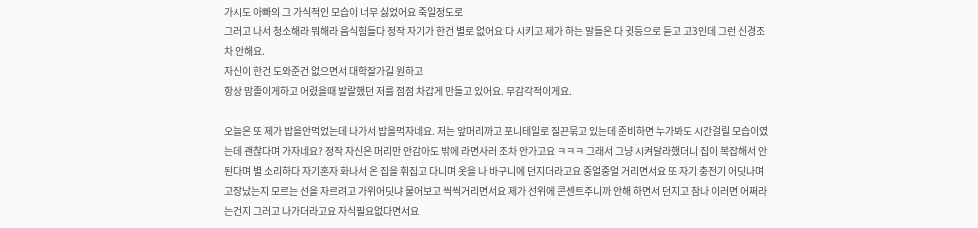가시도 아빠의 그 가식적인 모습이 너무 싫었어요 죽일정도로
그러고 나서 청소해라 뭐해라 음식힘들다 정작 자기가 한건 별로 없어요 다 시키고 제가 하는 말들은 다 귓등으로 듣고 고3인데 그런 신경조차 안해요.
자신이 한건 도와준건 없으면서 대학잘가길 원하고
항상 맘졸이게하고 어렸을때 발랄했던 저를 점점 차갑게 만들고 있어요. 무감각적이게요.

오늘은 또 제가 밥을안먹었는데 나가서 밥을먹자네요. 저는 앞머리까고 포니테일로 질끈묶고 있는데 준비하면 누가봐도 시간걸릴 모습이였는데 괜찮다며 가자네요? 정작 자신은 머리만 안감아도 밖에 라면사러 조차 안가고요 ㅋㅋㅋ 그래서 그냥 시켜달라했더니 집이 복잡해서 안된다며 별 소리하다 자기혼자 화나서 온 집을 휘집고 다니며 옷을 나 바구니에 던지더라고요 중얼중얼 거리면서요 또 자기 충전기 어딧나며 고장났는지 모르는 선을 자르려고 가위어딧냐 물어보고 씩씩거리면서요 제가 선위에 콘센트주니까 안해 하면서 던지고 참나 이러면 어쩌라는건지 그러고 나가더라고요 자식필요없다면서요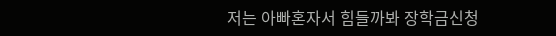저는 아빠혼자서 힘들까봐 장학금신청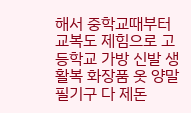해서 중학교때부터 교복도 제힘으로 고등학교 가방 신발 생활복 화장품 옷 양말 필기구 다 제돈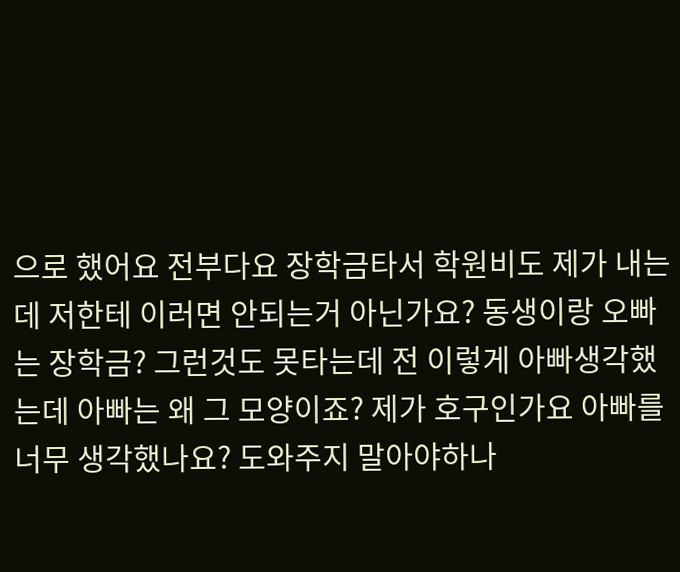으로 했어요 전부다요 장학금타서 학원비도 제가 내는데 저한테 이러면 안되는거 아닌가요? 동생이랑 오빠는 장학금? 그런것도 못타는데 전 이렇게 아빠생각했는데 아빠는 왜 그 모양이죠? 제가 호구인가요 아빠를 너무 생각했나요? 도와주지 말아야하나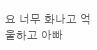요 너무 화나고 억울하고 아빠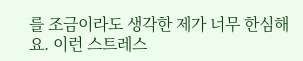를 조금이라도 생각한 제가 너무 한심해요. 이런 스트레스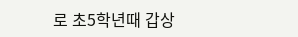로 초5학년때 갑상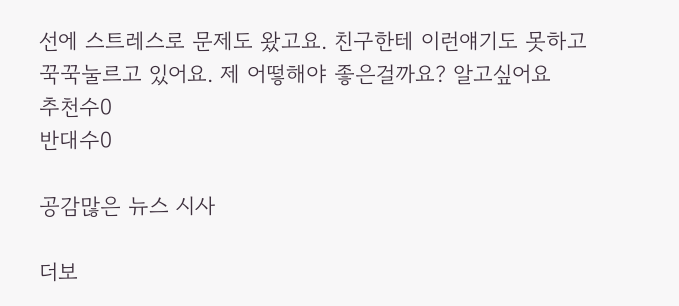선에 스트레스로 문제도 왔고요. 친구한테 이런얘기도 못하고 꾹꾹눌르고 있어요. 제 어떻해야 좋은걸까요? 알고싶어요
추천수0
반대수0

공감많은 뉴스 시사

더보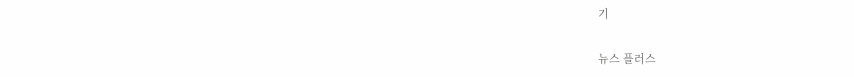기

뉴스 플러스